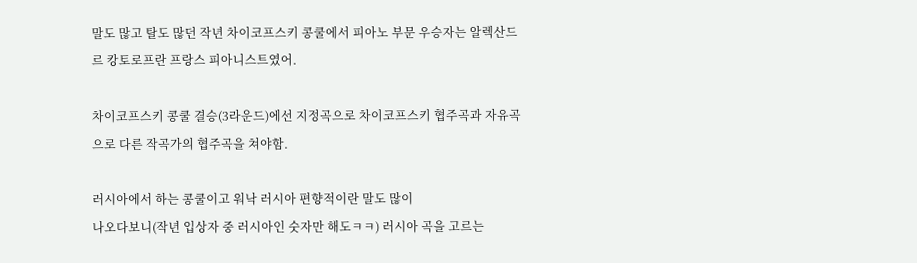말도 많고 탈도 많던 작년 차이코프스키 콩쿨에서 피아노 부문 우승자는 알렉산드르 캉토로프란 프랑스 피아니스트였어.

차이코프스키 콩쿨 결승(3라운드)에선 지정곡으로 차이코프스키 협주곡과 자유곡으로 다른 작곡가의 협주곡을 쳐야함.

러시아에서 하는 콩쿨이고 워낙 러시아 편향적이란 말도 많이
나오다보니(작년 입상자 중 러시아인 숫자만 해도ㅋㅋ) 러시아 곡을 고르는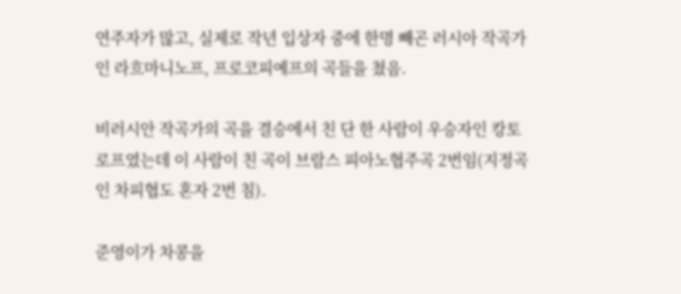연주자가 많고, 실제로 작년 입상자 중에 한명 빼곤 러시아 작곡가인 라흐마니노프, 프로코피예프의 곡들을 쳤음.

비러시안 작곡가의 곡을 결승에서 친 단 한 사람이 우승자인 캉토로프였는데 이 사람이 친 곡이 브람스 피아노협주곡 2번임(지정곡인 차피협도 혼자 2번 침).

준영이가 차콩을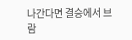나간다면 결승에서 브람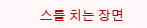스를 치는 장면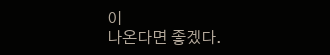이
나온다면 좋겠다.